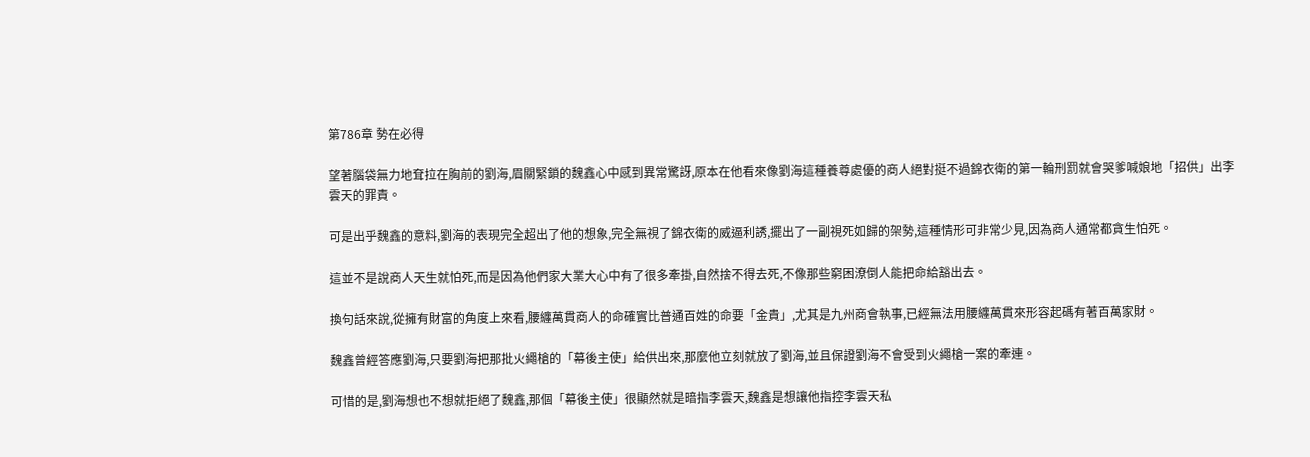第786章 勢在必得

望著腦袋無力地耷拉在胸前的劉海,眉關緊鎖的魏鑫心中感到異常驚訝,原本在他看來像劉海這種養尊處優的商人絕對挺不過錦衣衛的第一輪刑罰就會哭爹喊娘地「招供」出李雲天的罪責。

可是出乎魏鑫的意料,劉海的表現完全超出了他的想象,完全無視了錦衣衛的威逼利誘,擺出了一副視死如歸的架勢,這種情形可非常少見,因為商人通常都貪生怕死。

這並不是說商人天生就怕死,而是因為他們家大業大心中有了很多牽掛,自然捨不得去死,不像那些窮困潦倒人能把命給豁出去。

換句話來說,從擁有財富的角度上來看,腰纏萬貫商人的命確實比普通百姓的命要「金貴」,尤其是九州商會執事,已經無法用腰纏萬貫來形容起碼有著百萬家財。

魏鑫曾經答應劉海,只要劉海把那批火繩槍的「幕後主使」給供出來,那麼他立刻就放了劉海,並且保證劉海不會受到火繩槍一案的牽連。

可惜的是,劉海想也不想就拒絕了魏鑫,那個「幕後主使」很顯然就是暗指李雲天,魏鑫是想讓他指控李雲天私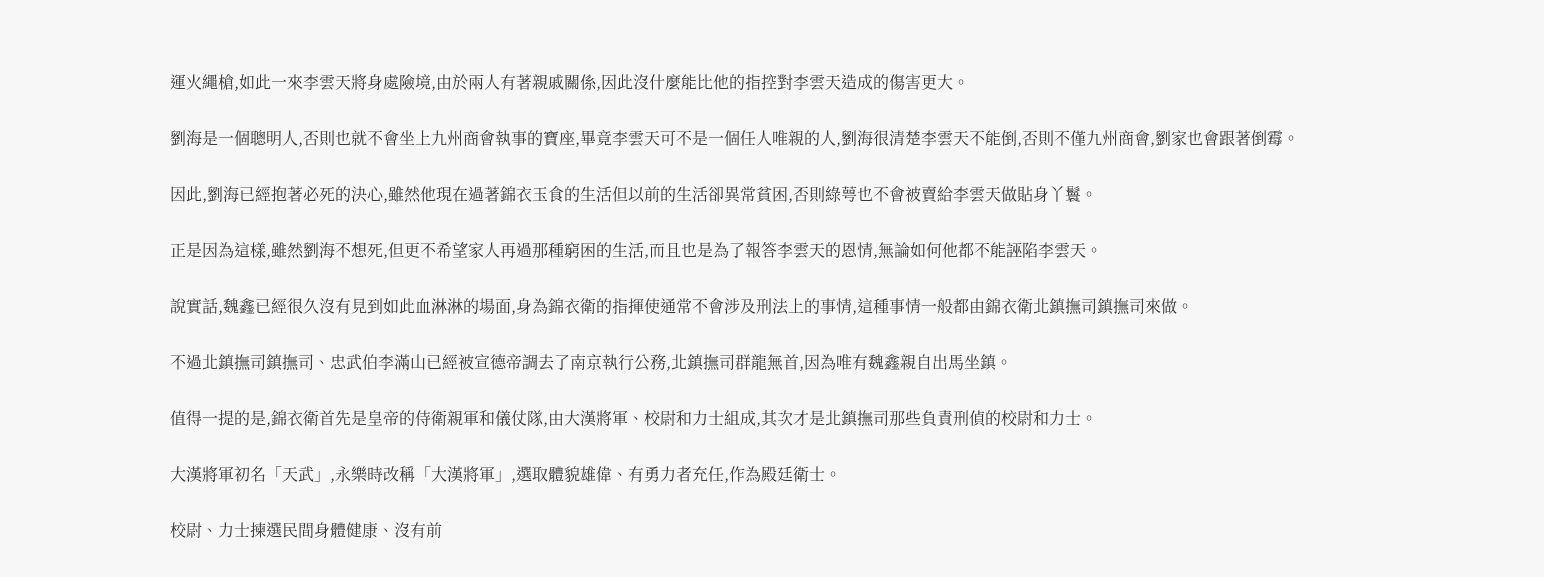運火繩槍,如此一來李雲天將身處險境,由於兩人有著親戚關係,因此沒什麼能比他的指控對李雲天造成的傷害更大。

劉海是一個聰明人,否則也就不會坐上九州商會執事的寶座,畢竟李雲天可不是一個任人唯親的人,劉海很清楚李雲天不能倒,否則不僅九州商會,劉家也會跟著倒霉。

因此,劉海已經抱著必死的決心,雖然他現在過著錦衣玉食的生活但以前的生活卻異常貧困,否則綠萼也不會被賣給李雲天做貼身丫鬟。

正是因為這樣,雖然劉海不想死,但更不希望家人再過那種窮困的生活,而且也是為了報答李雲天的恩情,無論如何他都不能誣陷李雲天。

說實話,魏鑫已經很久沒有見到如此血淋淋的場面,身為錦衣衛的指揮使通常不會涉及刑法上的事情,這種事情一般都由錦衣衛北鎮撫司鎮撫司來做。

不過北鎮撫司鎮撫司、忠武伯李滿山已經被宣德帝調去了南京執行公務,北鎮撫司群龍無首,因為唯有魏鑫親自出馬坐鎮。

值得一提的是,錦衣衛首先是皇帝的侍衛親軍和儀仗隊,由大漢將軍、校尉和力士組成,其次才是北鎮撫司那些負責刑偵的校尉和力士。

大漢將軍初名「天武」,永樂時改稱「大漢將軍」,選取體貌雄偉、有勇力者充任,作為殿廷衛士。

校尉、力士揀選民間身體健康、沒有前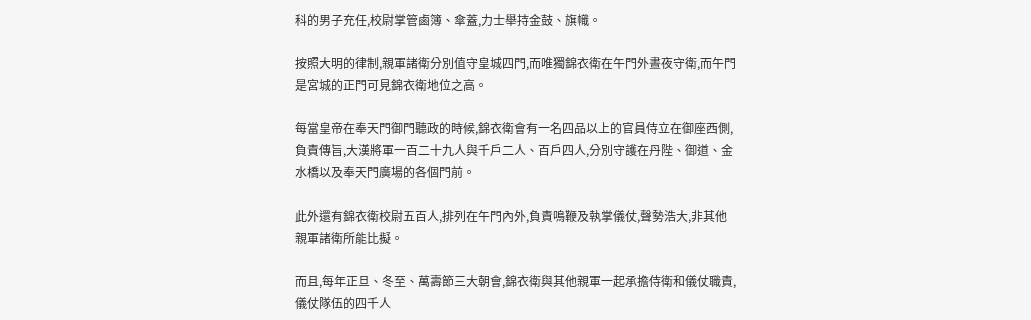科的男子充任,校尉掌管鹵簿、傘蓋,力士舉持金鼓、旗幟。

按照大明的律制,親軍諸衛分別值守皇城四門,而唯獨錦衣衛在午門外晝夜守衛,而午門是宮城的正門可見錦衣衛地位之高。

每當皇帝在奉天門御門聽政的時候,錦衣衛會有一名四品以上的官員侍立在御座西側,負責傳旨,大漢將軍一百二十九人與千戶二人、百戶四人,分別守護在丹陛、御道、金水橋以及奉天門廣場的各個門前。

此外還有錦衣衛校尉五百人,排列在午門內外,負責鳴鞭及執掌儀仗,聲勢浩大,非其他親軍諸衛所能比擬。

而且,每年正旦、冬至、萬壽節三大朝會,錦衣衛與其他親軍一起承擔侍衛和儀仗職責,儀仗隊伍的四千人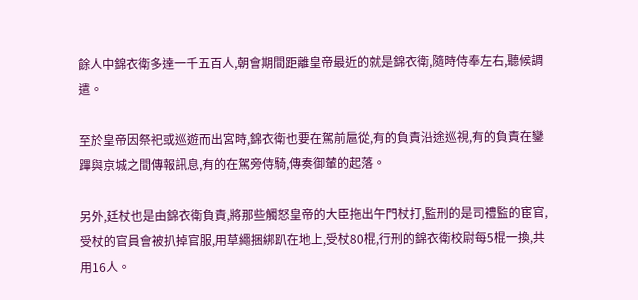餘人中錦衣衛多達一千五百人,朝會期間距離皇帝最近的就是錦衣衛,隨時侍奉左右,聽候調遣。

至於皇帝因祭祀或巡遊而出宮時,錦衣衛也要在駕前扈從,有的負責沿途巡視,有的負責在鑾蹕與京城之間傳報訊息,有的在駕旁侍騎,傳奏御輦的起落。

另外,廷杖也是由錦衣衛負責,將那些觸怒皇帝的大臣拖出午門杖打,監刑的是司禮監的宦官,受杖的官員會被扒掉官服,用草繩捆綁趴在地上,受杖80棍,行刑的錦衣衛校尉每5棍一換,共用16人。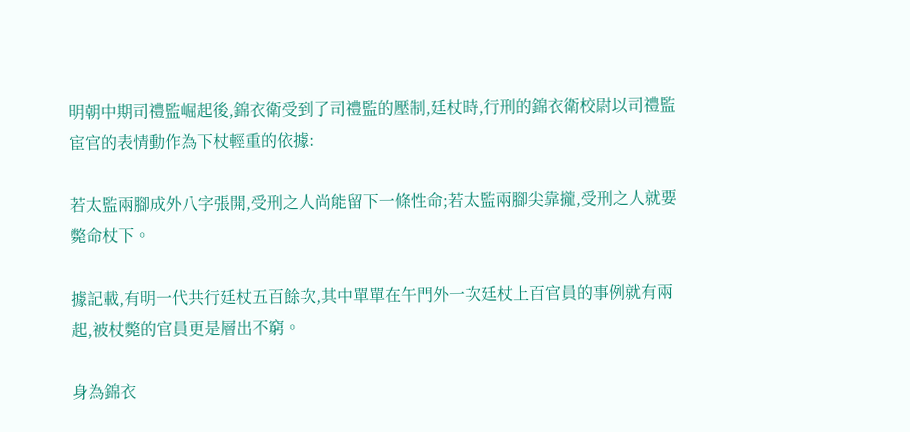明朝中期司禮監崛起後,錦衣衛受到了司禮監的壓制,廷杖時,行刑的錦衣衛校尉以司禮監宦官的表情動作為下杖輕重的依據:

若太監兩腳成外八字張開,受刑之人尚能留下一條性命;若太監兩腳尖靠攏,受刑之人就要斃命杖下。

據記載,有明一代共行廷杖五百餘次,其中單單在午門外一次廷杖上百官員的事例就有兩起,被杖斃的官員更是層出不窮。

身為錦衣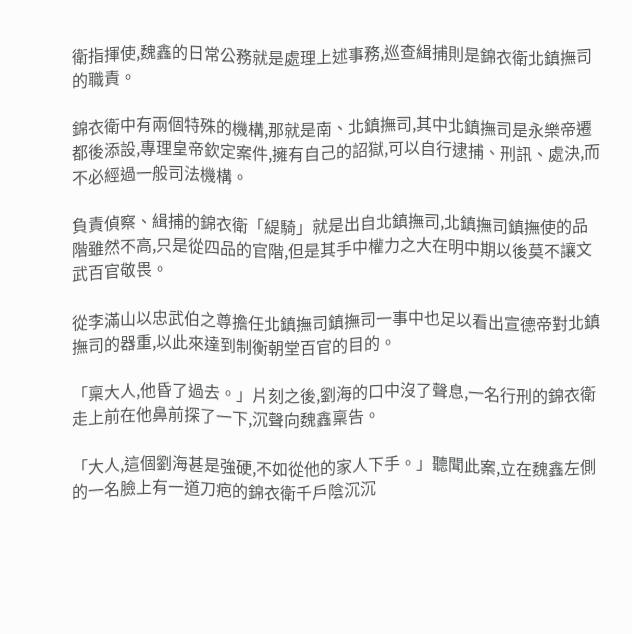衛指揮使,魏鑫的日常公務就是處理上述事務,巡查緝捕則是錦衣衛北鎮撫司的職責。

錦衣衛中有兩個特殊的機構,那就是南、北鎮撫司,其中北鎮撫司是永樂帝遷都後添設,專理皇帝欽定案件,擁有自己的詔獄,可以自行逮捕、刑訊、處決,而不必經過一般司法機構。

負責偵察、緝捕的錦衣衛「緹騎」就是出自北鎮撫司,北鎮撫司鎮撫使的品階雖然不高,只是從四品的官階,但是其手中權力之大在明中期以後莫不讓文武百官敬畏。

從李滿山以忠武伯之尊擔任北鎮撫司鎮撫司一事中也足以看出宣德帝對北鎮撫司的器重,以此來達到制衡朝堂百官的目的。

「稟大人,他昏了過去。」片刻之後,劉海的口中沒了聲息,一名行刑的錦衣衛走上前在他鼻前探了一下,沉聲向魏鑫稟告。

「大人,這個劉海甚是強硬,不如從他的家人下手。」聽聞此案,立在魏鑫左側的一名臉上有一道刀疤的錦衣衛千戶陰沉沉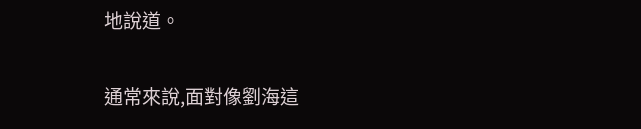地說道。

通常來說,面對像劉海這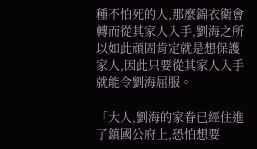種不怕死的人,那麼錦衣衛會轉而從其家人入手,劉海之所以如此頑固肯定就是想保護家人,因此只要從其家人入手就能令劉海屈服。

「大人,劉海的家眷已經住進了鎮國公府上,恐怕想要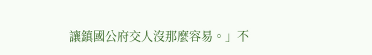讓鎮國公府交人沒那麼容易。」不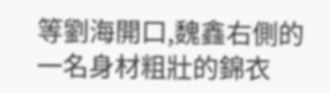等劉海開口,魏鑫右側的一名身材粗壯的錦衣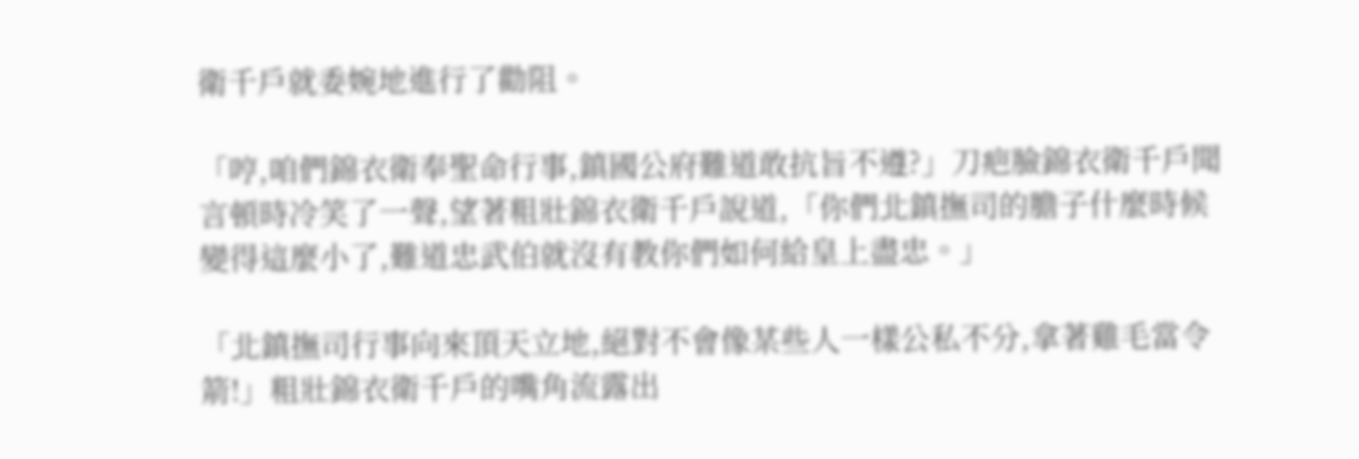衛千戶就委婉地進行了勸阻。

「哼,咱們錦衣衛奉聖命行事,鎮國公府難道敢抗旨不遵?」刀疤臉錦衣衛千戶聞言頓時冷笑了一聲,望著粗壯錦衣衛千戶說道,「你們北鎮撫司的膽子什麼時候變得這麼小了,難道忠武伯就沒有教你們如何給皇上盡忠。」

「北鎮撫司行事向來頂天立地,絕對不會像某些人一樣公私不分,拿著雞毛當令箭!」粗壯錦衣衛千戶的嘴角流露出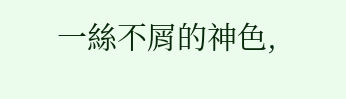一絲不屑的神色,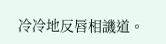冷冷地反唇相譏道。